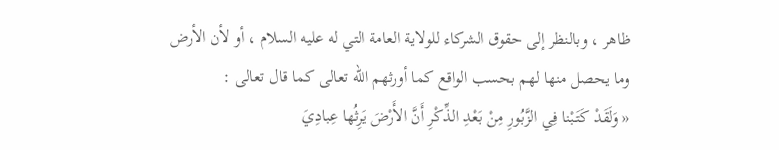ظاهر ، وبالنظر إلى حقوق الشركاء للولاية العامة التي له عليه السلام ، أو لأن الأرض وما يحصل منها لهم بحسب الواقع كما أورثهم الله تعالى كما قال تعالى :
« وَلَقَدْ كَتَبْنا فِي الزَّبُورِ مِنْ بَعْدِ الذِّكْرِ أَنَّ الأَرْضَ يَرِثُها عِبادِيَ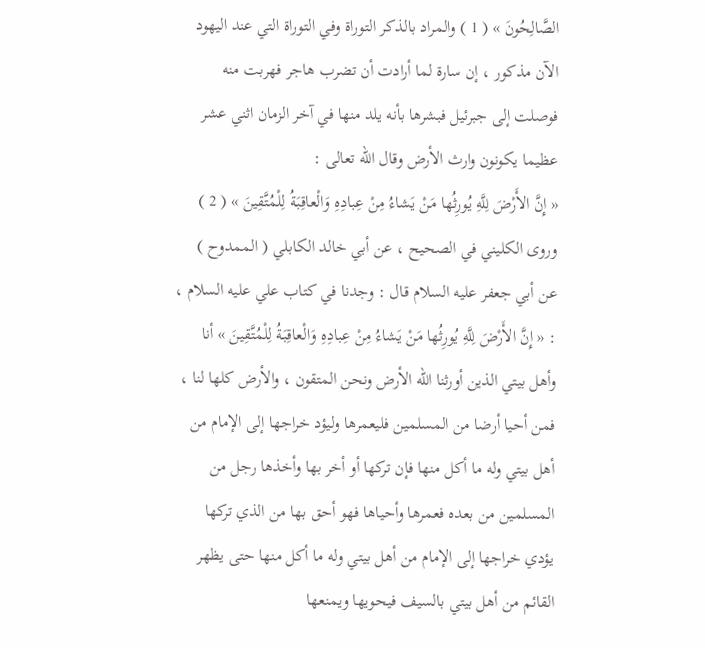الصَّالِحُونَ » ( 1 ) والمراد بالذكر التوراة وفي التوراة التي عند اليهود الآن مذكور ، إن سارة لما أرادت أن تضرب هاجر فهربت منه فوصلت إلى جبرئيل فبشرها بأنه يلد منها في آخر الزمان اثني عشر عظيما يكونون وارث الأرض وقال الله تعالى :
« إِنَّ الأَرْضَ لِلَّهِ يُورِثُها مَنْ يَشاءُ مِنْ عِبادِهِ وَالْعاقِبَةُ لِلْمُتَّقِينَ » ( 2 ) وروى الكليني في الصحيح ، عن أبي خالد الكابلي ( الممدوح ) عن أبي جعفر عليه السلام قال : وجدنا في كتاب علي عليه السلام ، : « إِنَّ الأَرْضَ لِلَّهِ يُورِثُها مَنْ يَشاءُ مِنْ عِبادِهِ وَالْعاقِبَةُ لِلْمُتَّقِينَ » أنا وأهل بيتي الذين أورثنا الله الأرض ونحن المتقون ، والأرض كلها لنا ، فمن أحيا أرضا من المسلمين فليعمرها وليؤد خراجها إلى الإمام من أهل بيتي وله ما أكل منها فإن تركها أو أخر بها وأخذها رجل من المسلمين من بعده فعمرها وأحياها فهو أحق بها من الذي تركها يؤدي خراجها إلى الإمام من أهل بيتي وله ما أكل منها حتى يظهر القائم من أهل بيتي بالسيف فيحويها ويمنعها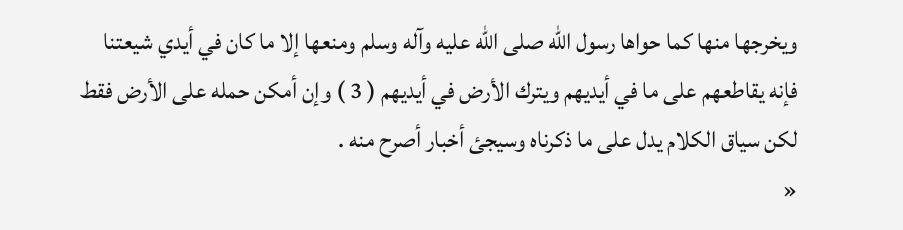ويخرجها منها كما حواها رسول الله صلى الله عليه وآله وسلم ومنعها إلا ما كان في أيدي شيعتنا فإنه يقاطعهم على ما في أيديهم ويترك الأرض في أيديهم ( 3 ) وإن أمكن حمله على الأرض فقط لكن سياق الكلام يدل على ما ذكرناه وسيجئ أخبار أصرح منه .
«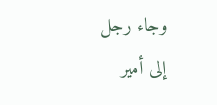وجاء رجل إلى أمير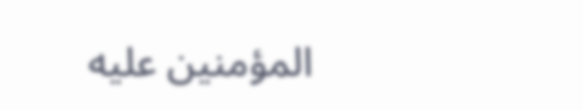المؤمنين عليه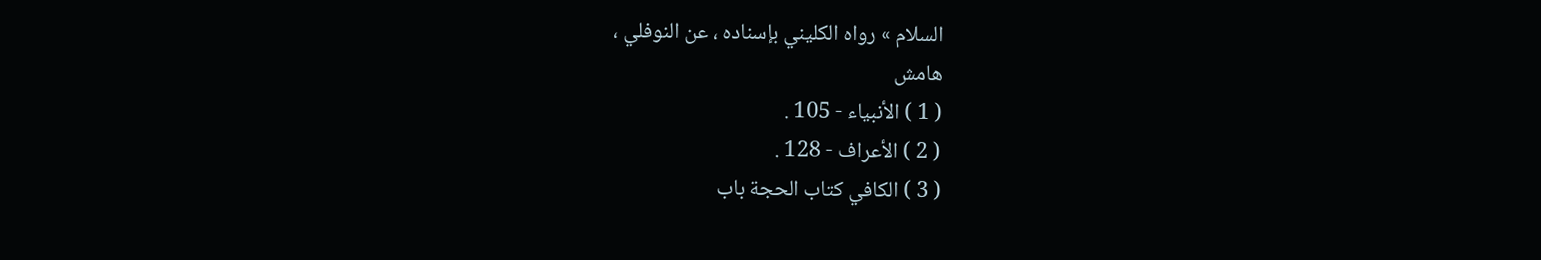السلام » رواه الكليني بإسناده ، عن النوفلي ،
هامش
( 1 ) الأنبياء - 105 .
( 2 ) الأعراف - 128 .
( 3 ) الكافي كتاب الحجة باب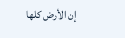إن الأرض كلها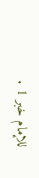للإمام خبر 1 .